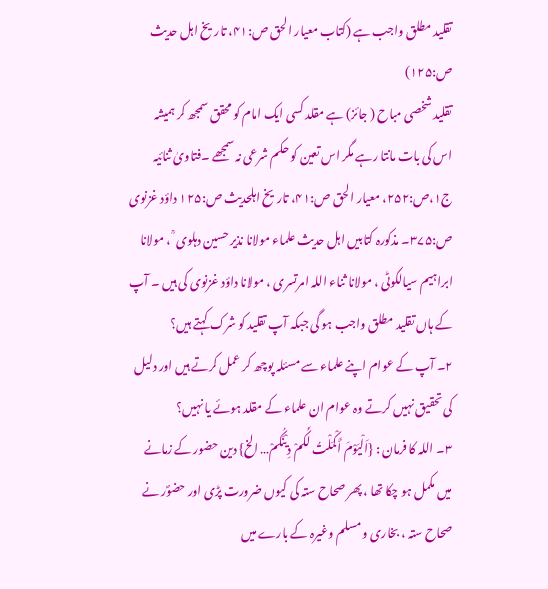تقلید مطلق واجب ہے (کتاب معیار الحق ص:۴۱، تاریخ اہل حدیث ص:۱۲۵)
تقلید شخصی مباح ( جائز) ہے مقلد کسی ایک امام کو محقق سمجھ کر ہمیشہ اس کی بات مانتا رہے مگر اس تعین کو حکم شرعی نہ سمجھے ۔فتاویٰ ثنائیہ ج۱،ص:۲۵۲، معیار الحق ص:۴۱، تاریخ اہلحدیث ص:۱۲۵ داؤد غزنوی ص:۳۷۵۔ مذکورہ کتابیں اہل حدیث علماء مولانا نذیر حسین دہلوی ؒ ، مولانا ابراہیم سیالکوٹی ، مولانا ثناء اللہ امرتسری ، مولانا داؤد غزنوی کی ہیں ۔ آپ کے ہاں تقلید مطلق واجب ہو گی جبکہ آپ تقلید کو شرک کہتے ہیں؟
۲۔ آپ کے عوام اپنے علماء سے مسئلہ پوچھ کر عمل کرتے ہیں اور دلیل کی تحقیق نہیں کرتے وہ عوام ان علماء کے مقلد ہوئے یا نہیں؟
۳۔ اللہ کا فرمان : {اَلْیَوْمَ أَکْمَلْتُ لَکُمْ دِیْنَکُمْ… الخ} دین حضور کے زمانے میں مکمل ہو چکا تھا ، پھر صحاح ستہ کی کیوں ضرورت پڑی اور حضوؐر نے صحاح ستہ ، بخاری و مسلم وغیرہ کے بارے میں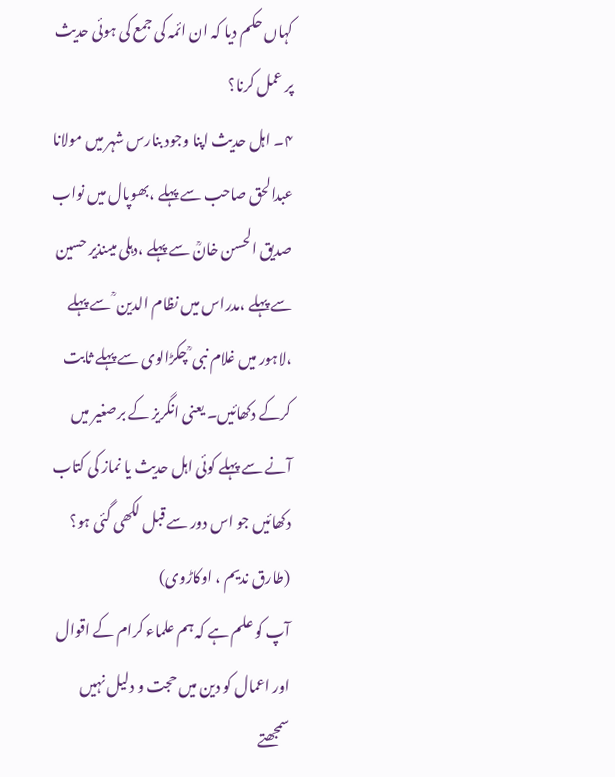کہاں حکم دیا کہ ان ائمہ کی جمع کی ہوئی حدیث پر عمل کرنا؟
۴۔ اہل حدیث اپنا وجود بنارس شہر میں مولانا عبدالحق صاحب سے پہلے ،بھوپال میں نواب صدیق الحسن خانؒ سے پہلے ،دہلی میںنذیر حسین سے پہلے ،مدراس میں نظام الدین ؒ سے پہلے ،لاہور میں غلام نبی ؒ چکڑالوی سے پہلے ثابت کرکے دکھائیں۔ یعنی انگریز کے برصغیر میں آنے سے پہلے کوئی اہل حدیث یا نماز کی کتاب دکھائیں جو اس دور سے قبل لکھی گئی ہو؟ (طارق ندیم ، اوکاڑوی)
آپ کو علم ہے کہ ہم علماء کرام کے اقوال اور اعمال کو دین میں حجت و دلیل نہیں سمجھتے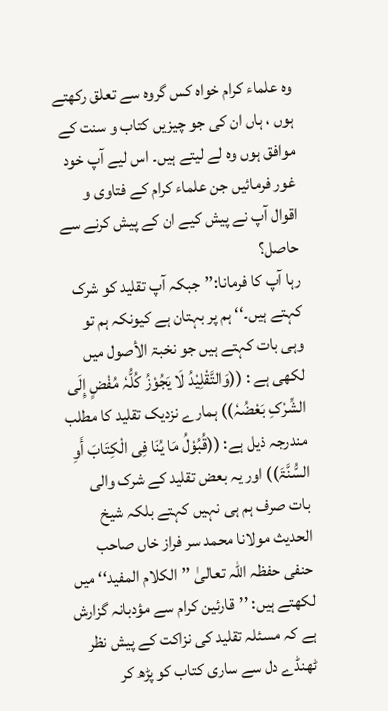وہ علماء کرام خواہ کس گروہ سے تعلق رکھتے ہوں ، ہاں ان کی جو چیزیں کتاب و سنت کے موافق ہوں وہ لے لیتے ہیں۔ اس لیے آپ خود غور فرمائیں جن علماء کرام کے فتاوی و اقوال آپ نے پیش کیے ان کے پیش کرنے سے حاصل؟
رہا آپ کا فرمانا:’’جبکہ آپ تقلید کو شرک کہتے ہیں۔‘‘ ہم پر بہتان ہے کیونکہ ہم تو وہی بات کہتے ہیں جو نخبۃ الأصول میں لکھی ہے : ((وَالتَّقْلِیْدُ لَا یَجُوْزُ کُلُّہٗ مُفْضٍ إِلَی الشِّرْکِ بَعْضُہٗ)) ہمارے نزدیک تقلید کا مطلب مندرجہ ذیل ہے: ((قُبُوْلُ مَا یُنَا فِی الْکِتَابَ أَوِ السُّنَّۃَ)) اور یہ بعض تقلید کے شرک والی بات صرف ہم ہی نہیں کہتے بلکہ شیخ الحدیث مولانا محمد سر فراز خاں صاحب حنفی حفظہ اللہ تعالیٰ ’’الکلام المفید‘‘ میں لکھتے ہیں: ’’قارئین کرام سے مؤدبانہ گزارش ہے کہ مسئلہ تقلید کی نزاکت کے پیش نظر ٹھنڈے دل سے ساری کتاب کو پڑھ کر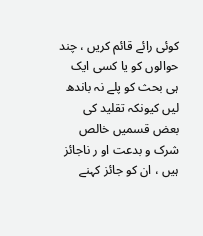کوئی رائے قائم کریں ، چند حوالوں کو یا کسی ایک ہی بحث کو پلے نہ باندھ لیں کیونکہ تقلید کی بعض قسمیں خالص شرک و بدعت او ر ناجائز ہیں ، ان کو جائز کہنے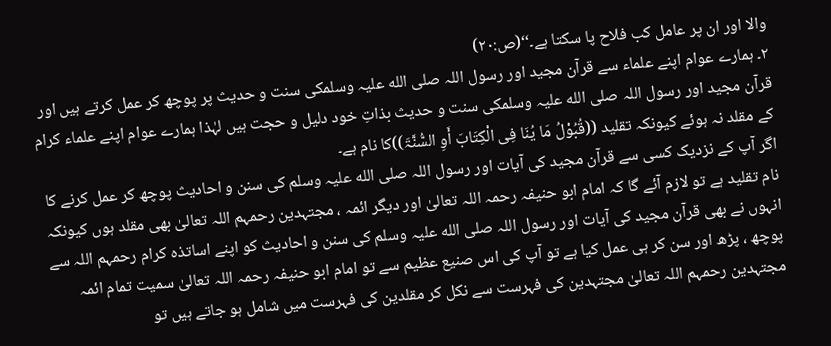والا اور ان پر عامل کب فلاح پا سکتا ہے۔‘‘(ص:۲۰)
۲۔ ہمارے عوام اپنے علماء سے قرآن مجید اور رسول اللہ صلی الله علیہ وسلمکی سنت و حدیث پر پوچھ کر عمل کرتے ہیں اور قرآن مجید اور رسول اللہ صلی الله علیہ وسلمکی سنت و حدیث بذاتِ خود دلیل و حجت ہیں لہٰذا ہمارے عوام اپنے علماء کرام کے مقلد نہ ہوئے کیونکہ تقلید ((قُبُوْلُ مَا یُنَا فِی الْکِتَابَ أَوِ السُّنَّۃَ))کا نام ہے۔
اگر آپ کے نزدیک کسی سے قرآن مجید کی آیات اور رسول اللہ صلی الله علیہ وسلم کی سنن و احادیث پوچھ کر عمل کرنے کا نام تقلید ہے تو لازم آئے گا کہ امام ابو حنیفہ رحمہ اللہ تعالیٰ اور دیگر ائمہ ، مجتہدین رحمہم اللہ تعالیٰ بھی مقلد ہوں کیونکہ انہوں نے بھی قرآن مجید کی آیات اور رسول اللہ صلی الله علیہ وسلم کی سنن و احادیث کو اپنے اساتذہ کرام رحمہم اللہ سے پوچھ ، پڑھ اور سن کر ہی عمل کیا ہے تو آپ کی اس صنیع عظیم سے تو امام ابو حنیفہ رحمہ اللہ تعالیٰ سمیت تمام ائمہ مجتہدین رحمہم اللہ تعالیٰ مجتہدین کی فہرست سے نکل کر مقلدین کی فہرست میں شامل ہو جاتے ہیں تو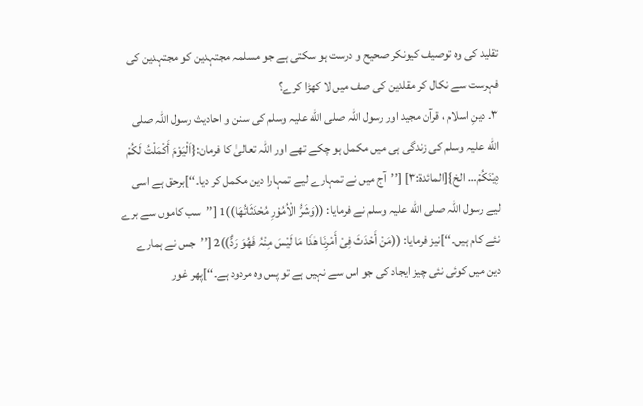تقلید کی وہ توصیف کیونکر صحیح و درست ہو سکتی ہے جو مسلمہ مجتہدین کو مجتہدین کی فہرست سے نکال کر مقلدین کی صف میں لا کھڑا کرے؟
۳۔ دینِ اسلام ، قرآن مجید اور رسول اللہ صلی الله علیہ وسلم کی سنن و احادیث رسول اللہ صلی الله علیہ وسلم کی زندگی ہی میں مکمل ہو چکے تھے اور اللہ تعالیٰ کا فرمان:{اَلْیَوْمَ أَکْمَلْتُ لَکُمْ دِیْنَکُمْ… الخ}[المائدۃ:۳] [’’آج میں نے تمہارے لیے تمہارا دین مکمل کر دیا۔‘‘]برحق ہے اسی لیے رسول اللہ صلی الله علیہ وسلم نے فرمایا: ((وَشَرُّ الْاُمُوْرِ مُحْدَثَاتُھَا))1 [’’سب کاموں سے برے نئے کام ہیں۔‘‘]نیز فرمایا: ((مَنْ أَحْدَثَ فِیْ أَمْرِنَا ھٰذَا مَا لَیْسَ مِنْہُ فَھُوَ رَدٌّ))2 [’’جس نے ہمارے دین میں کوئی نئی چیز ایجاد کی جو اس سے نہیں ہے تو پس وہ مردود ہے۔‘‘]پھر غور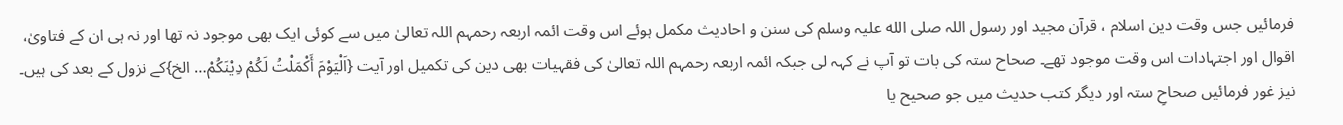فرمائیں جس وقت دین اسلام ، قرآن مجید اور رسول اللہ صلی الله علیہ وسلم کی سنن و احادیث مکمل ہوئے اس وقت ائمہ اربعہ رحمہم اللہ تعالیٰ میں سے کوئی ایک بھی موجود نہ تھا اور نہ ہی ان کے فتاویٰ، اقوال اور اجتہادات اس وقت موجود تھے۔ صحاح ستہ کی بات تو آپ نے کہہ لی جبکہ ائمہ اربعہ رحمہم اللہ تعالیٰ کی فقہیات بھی دین کی تکمیل اور آیت {اَلْیَوْمَ أَکْمَلْتُ لَکُمْ دِیْنَکُمْ… الخ}کے نزول کے بعد کی ہیں۔
نیز غور فرمائیں صحاحِ ستہ اور دیگر کتب حدیث میں جو صحیح یا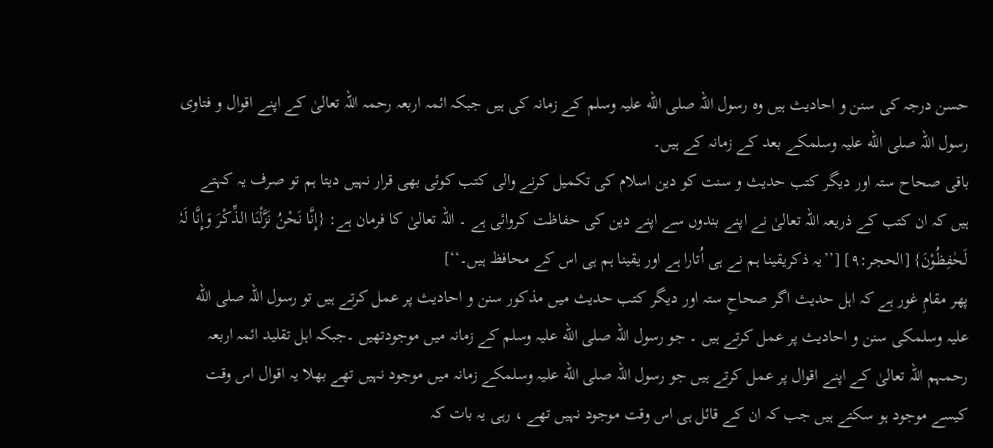حسن درجہ کی سنن و احادیث ہیں وہ رسول اللہ صلی الله علیہ وسلم کے زمانہ کی ہیں جبکہ ائمہ اربعہ رحمہ اللہ تعالیٰ کے اپنے اقوال و فتاوی رسول اللہ صلی الله علیہ وسلمکے بعد کے زمانہ کے ہیں۔
باقی صحاح ستہ اور دیگر کتب حدیث و سنت کو دین اسلام کی تکمیل کرنے والی کتب کوئی بھی قرار نہیں دیتا ہم تو صرف یہ کہتے ہیں کہ ان کتب کے ذریعہ اللہ تعالیٰ نے اپنے بندوں سے اپنے دین کی حفاظت کروائی ہے ۔ اللہ تعالیٰ کا فرمان ہے: {إِنَّا نَحْنُ نَزَّلْنَا الذِّکْرَ وَإِنَّا لَہٗ لَحٰفِظُوْنَ} [الحجر:۹] [’’یہ ذکریقینا ہم نے ہی اُتارا ہے اور یقینا ہم ہی اس کے محافظ ہیں۔‘‘]
پھر مقامِ غور ہے کہ اہل حدیث اگر صحاحِ ستہ اور دیگر کتب حدیث میں مذکور سنن و احادیث پر عمل کرتے ہیں تو رسول اللہ صلی الله علیہ وسلمکی سنن و احادیث پر عمل کرتے ہیں ۔ جو رسول اللہ صلی الله علیہ وسلم کے زمانہ میں موجودتھیں ۔جبکہ اہل تقلید ائمہ اربعہ رحمہم اللہ تعالیٰ کے اپنے اقوال پر عمل کرتے ہیں جو رسول اللہ صلی الله علیہ وسلمکے زمانہ میں موجود نہیں تھے بھلا یہ اقوال اس وقت کیسے موجود ہو سکتے ہیں جب کہ ان کے قائل ہی اس وقت موجود نہیں تھے ، رہی یہ بات کہ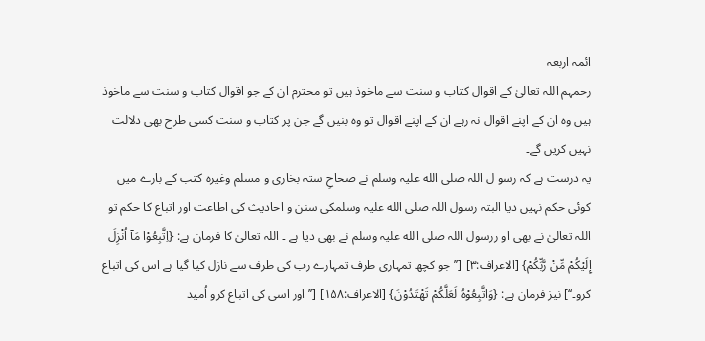ائمہ اربعہ
رحمہم اللہ تعالیٰ کے اقوال کتاب و سنت سے ماخوذ ہیں تو محترم ان کے جو اقوال کتاب و سنت سے ماخوذ ہیں وہ ان کے اپنے اقوال نہ رہے ان کے اپنے اقوال تو وہ بنیں گے جن پر کتاب و سنت کسی طرح بھی دلالت نہیں کریں گے۔
یہ درست ہے کہ رسو ل اللہ صلی الله علیہ وسلم نے صحاحِ ستہ بخاری و مسلم وغیرہ کتب کے بارے میں کوئی حکم نہیں دیا البتہ رسول اللہ صلی الله علیہ وسلمکی سنن و احادیث کی اطاعت اور اتباع کا حکم تو اللہ تعالیٰ نے بھی او ررسول اللہ صلی الله علیہ وسلم نے بھی دیا ہے ۔ اللہ تعالیٰ کا فرمان ہے: {اِتَّبِعُوْا مَآ اُنْزِلَ إِلَیْکُمْ مِّنْ رَّبِّکُمْ} [الاعراف:۳] [’’جو کچھ تمہاری طرف تمہارے رب کی طرف سے نازل کیا گیا ہے اس کی اتباع کرو۔‘‘] نیز فرمان ہے: {وَاتَّبِعُوْہُ لَعَلَّکُمْ تَھْتَدُوْنَ} [الاعراف:۱۵۸] [’’ اور اسی کی اتباع کرو اُمید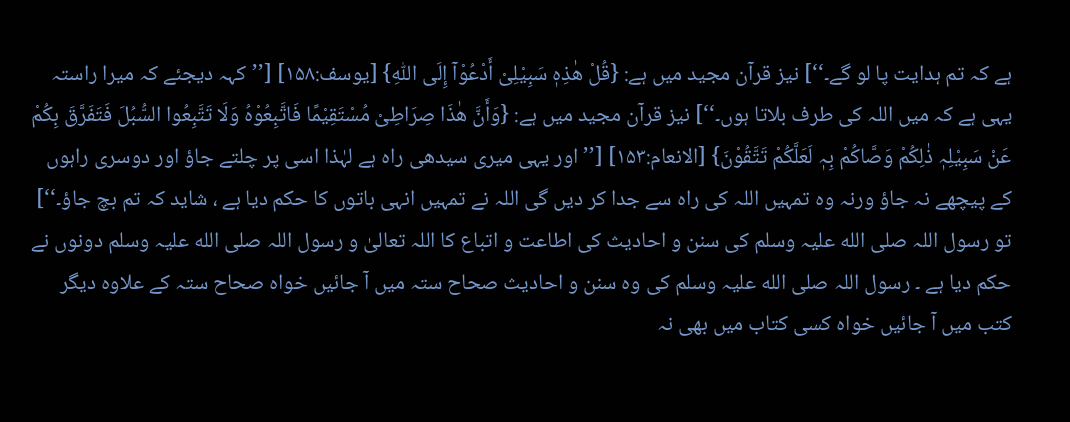ہے کہ تم ہدایت پا لو گے۔‘‘] نیز قرآن مجید میں ہے: {قُلْ ھٰذِہٖ سَبِیْلِیْ أَدْعُوْآ إِلَی اللّٰہِ} [یوسف:۱۵۸] [’’کہہ دیجئے کہ میرا راستہ یہی ہے کہ میں اللہ کی طرف بلاتا ہوں۔‘‘] نیز قرآن مجید میں ہے: {وَأَنَّ ھٰذَا صِرَاطِیْ مُسْتَقِیْمًا فَاتَّبِعُوْہُ وَلَا تَتَّبِعُوا السُّبُلَ فَتَفَرَّقَ بِکُمْ عَنْ سَبِیْلِہٖ ذٰلِکُمْ وَصَّاکُمْ بِہٖ لَعَلَّکُمْ تَتَّقُوْنَ} [الانعام:۱۵۳] [’’اور یہی میری سیدھی راہ ہے لہٰذا اسی پر چلتے جاؤ اور دوسری راہوں کے پیچھے نہ جاؤ ورنہ وہ تمہیں اللہ کی راہ سے جدا کر دیں گی اللہ نے تمہیں انہی باتوں کا حکم دیا ہے ، شاید کہ تم بچ جاؤ۔‘‘]
تو رسول اللہ صلی الله علیہ وسلم کی سنن و احادیث کی اطاعت و اتباع کا اللہ تعالیٰ و رسول اللہ صلی الله علیہ وسلم دونوں نے حکم دیا ہے ۔ رسول اللہ صلی الله علیہ وسلم کی وہ سنن و احادیث صحاح ستہ میں آ جائیں خواہ صحاح ستہ کے علاوہ دیگر کتب میں آ جائیں خواہ کسی کتاب میں بھی نہ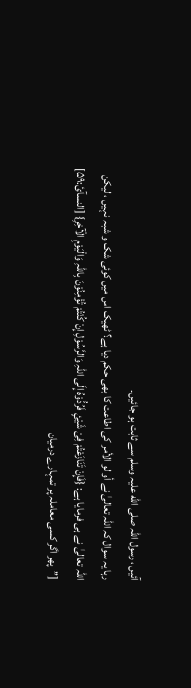آئیں ، رسول اللہ صلی الله علیہ وسلم سے ثابت ہو جائیں۔
رہا یہ سوال کہ اللہ تعالیٰ نے أو لو الأمر کی اطاعت کا بھی حکم دیا ہے؟ ٹھیک اس میں کوئی شک و شبہ نہیں ، لیکن اللہ تعالیٰ نے ہی فرمایا ہے: {فَإِنْ تَنَازَعْتُمْ فِیْ شَیْئٍ فَرُدُّوْہُ إِلَی اللّٰہِ وَالرَّسُوْلِ إِنْ کُنْتُمْ تُؤْمِنُوْنَ بِاللّٰہِ وَالْیَوْمِ الْآخِرِ} [النسآئ:۵۹] [’’پھر اگر کسی معاملہ پر تمہارے درمیان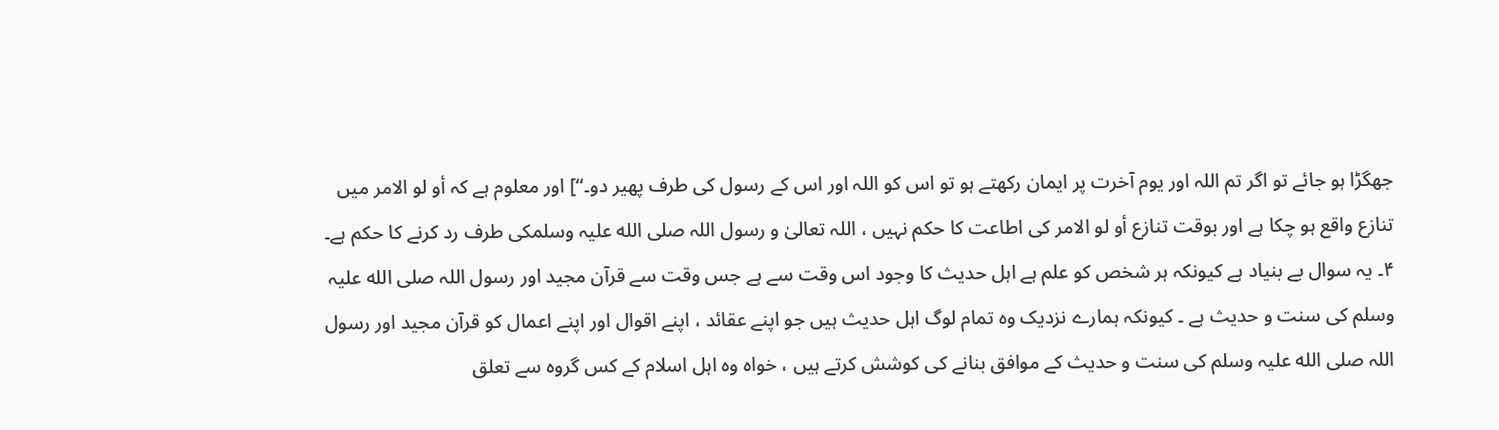جھگڑا ہو جائے تو اگر تم اللہ اور یوم آخرت پر ایمان رکھتے ہو تو اس کو اللہ اور اس کے رسول کی طرف پھیر دو۔‘‘] اور معلوم ہے کہ أو لو الامر میں تنازع واقع ہو چکا ہے اور بوقت تنازع أو لو الامر کی اطاعت کا حکم نہیں ، اللہ تعالیٰ و رسول اللہ صلی الله علیہ وسلمکی طرف رد کرنے کا حکم ہے۔
۴۔ یہ سوال بے بنیاد ہے کیونکہ ہر شخص کو علم ہے اہل حدیث کا وجود اس وقت سے ہے جس وقت سے قرآن مجید اور رسول اللہ صلی الله علیہ وسلم کی سنت و حدیث ہے ۔ کیونکہ ہمارے نزدیک وہ تمام لوگ اہل حدیث ہیں جو اپنے عقائد ، اپنے اقوال اور اپنے اعمال کو قرآن مجید اور رسول اللہ صلی الله علیہ وسلم کی سنت و حدیث کے موافق بنانے کی کوشش کرتے ہیں ، خواہ وہ اہل اسلام کے کس گروہ سے تعلق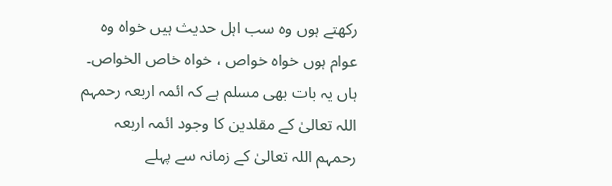رکھتے ہوں وہ سب اہل حدیث ہیں خواہ وہ عوام ہوں خواہ خواص ، خواہ خاص الخواص۔
ہاں یہ بات بھی مسلم ہے کہ ائمہ اربعہ رحمہم اللہ تعالیٰ کے مقلدین کا وجود ائمہ اربعہ رحمہم اللہ تعالیٰ کے زمانہ سے پہلے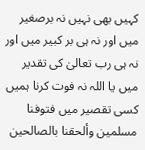کہیں بھی نہیں نہ برصغیر میں اور نہ ہی بر کبیر میں اور نہ ہی رب تعالیٰ کی تقدیر میں یا اللہ نہ فوت کرنا ہمیں کسی تقصیر میں فتوفنا مسلمین وألحقنا بالصالحین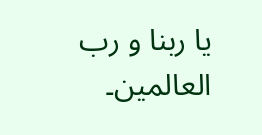یا ربنا و رب العالمین۔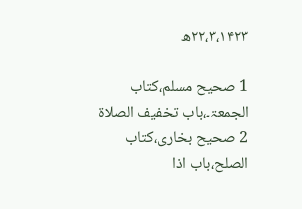۲۲،۳،۱۴۲۳ھ

1 صحیح مسلم،کتاب الجمعۃ۔،باب تخفیف الصلاۃ
2 صحیح بخاری،کتاب الصلح،باب اذا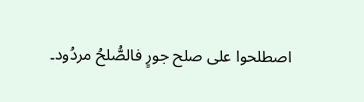اصطلحوا علی صلح جورٍ فالصُّلحُ مردُود۔